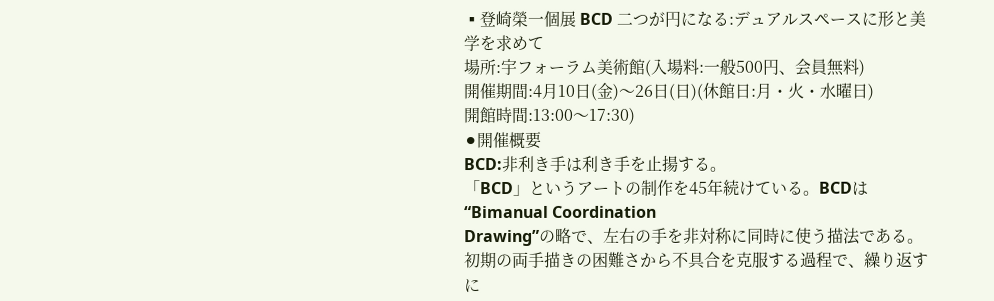▪登崎榮一個展 BCD 二つが円になる:デュアルスペースに形と美学を求めて
場所:宇フォーラム美術館(入場料:一般500円、会員無料)
開催期間:4月10日(金)〜26日(日)(休館日:月・火・水曜日)
開館時間:13:00〜17:30)
⚫開催概要
BCD:非利き手は利き手を止揚する。
「BCD」というアートの制作を45年続けている。BCDは“Bimanual Coordination
Drawing”の略で、左右の手を非対称に同時に使う描法である。初期の両手描きの困難さから不具合を克服する過程で、繰り返すに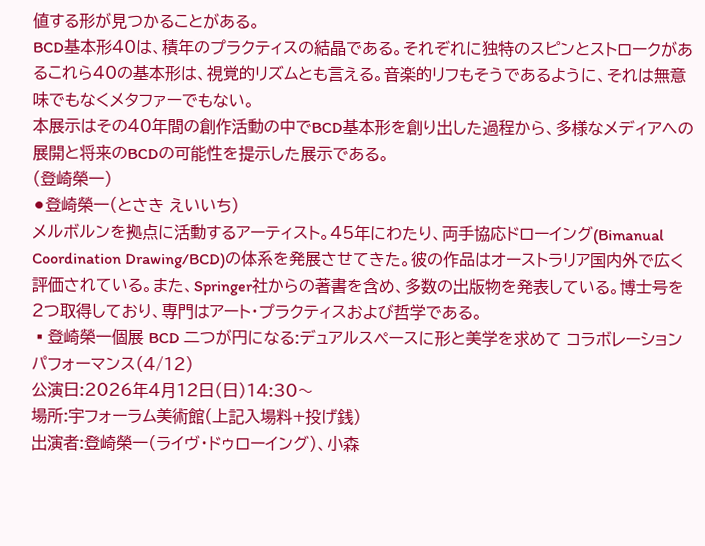値する形が見つかることがある。
BCD基本形40は、積年のプラクティスの結晶である。それぞれに独特のスピンとストロークがあるこれら40の基本形は、視覚的リズムとも言える。音楽的リフもそうであるように、それは無意味でもなくメタファーでもない。
本展示はその40年間の創作活動の中でBCD基本形を創り出した過程から、多様なメディアへの展開と将来のBCDの可能性を提示した展示である。
(登崎榮一)
⚫登崎榮一(とさき えいいち)
メルボルンを拠点に活動するアーティスト。45年にわたり、両手協応ドローイング(Bimanual Coordination Drawing/BCD)の体系を発展させてきた。彼の作品はオーストラリア国内外で広く評価されている。また、Springer社からの著書を含め、多数の出版物を発表している。博士号を2つ取得しており、専門はアート・プラクティスおよび哲学である。
▪登崎榮一個展 BCD 二つが円になる:デュアルスペースに形と美学を求めて コラボレーションパフォーマンス(4/12)
公演日:2026年4月12日(日)14:30〜
場所:宇フォーラム美術館(上記入場料+投げ銭)
出演者:登崎榮一(ライヴ・ドゥローイング)、小森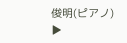俊明(ピアノ)
▶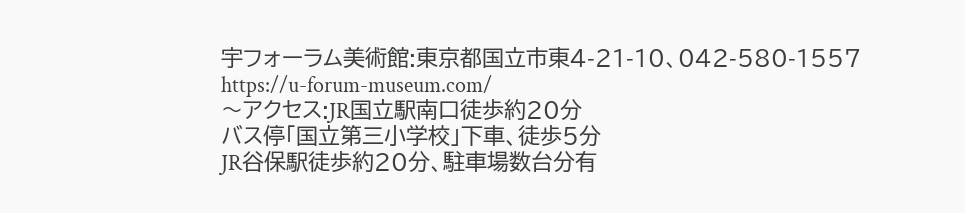宇フォーラム美術館:東京都国立市東4-21-10、042-580-1557
https://u-forum-museum.com/
〜アクセス:JR国立駅南口徒歩約20分
バス停「国立第三小学校」下車、徒歩5分
JR谷保駅徒歩約20分、駐車場数台分有